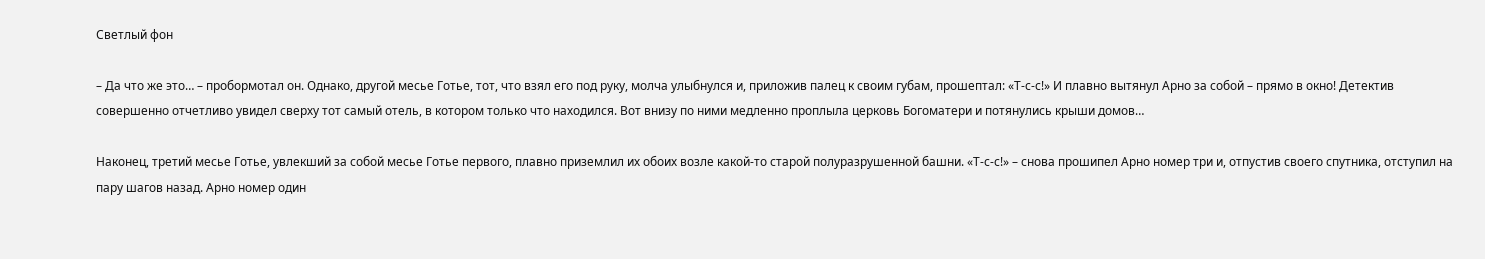Светлый фон

– Да что же это… – пробормотал он. Однако, другой месье Готье, тот, что взял его под руку, молча улыбнулся и, приложив палец к своим губам, прошептал: «Т-с-с!» И плавно вытянул Арно за собой – прямо в окно! Детектив совершенно отчетливо увидел сверху тот самый отель, в котором только что находился. Вот внизу по ними медленно проплыла церковь Богоматери и потянулись крыши домов…

Наконец, третий месье Готье, увлекший за собой месье Готье первого, плавно приземлил их обоих возле какой-то старой полуразрушенной башни. «Т-с-с!» – снова прошипел Арно номер три и, отпустив своего спутника, отступил на пару шагов назад. Арно номер один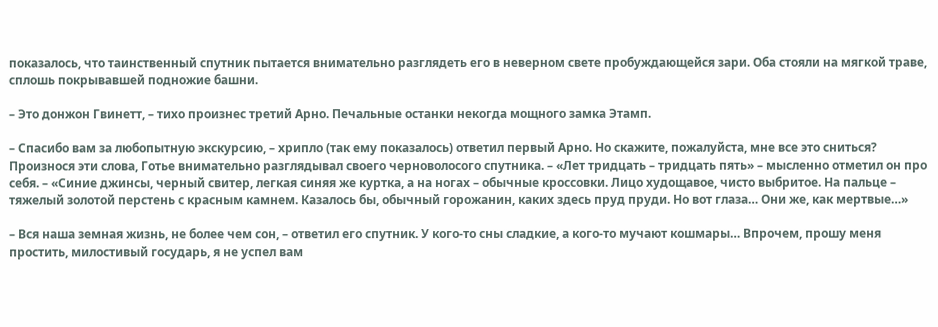показалось, что таинственный спутник пытается внимательно разглядеть его в неверном свете пробуждающейся зари. Оба стояли на мягкой траве, сплошь покрывавшей подножие башни.

– Это донжон Гвинетт, – тихо произнес третий Арно. Печальные останки некогда мощного замка Этамп.

– Спасибо вам за любопытную экскурсию, – хрипло (так ему показалось) ответил первый Арно. Но скажите, пожалуйста, мне все это сниться? Произнося эти слова, Готье внимательно разглядывал своего черноволосого спутника. – «Лет тридцать – тридцать пять» – мысленно отметил он про себя. – «Синие джинсы, черный свитер, легкая синяя же куртка, а на ногах – обычные кроссовки. Лицо худощавое, чисто выбритое. На пальце – тяжелый золотой перстень с красным камнем. Казалось бы, обычный горожанин, каких здесь пруд пруди. Но вот глаза… Они же, как мертвые…»

– Вся наша земная жизнь, не более чем сон, – ответил его спутник. У кого-то сны сладкие, а кого-то мучают кошмары… Впрочем, прошу меня простить, милостивый государь, я не успел вам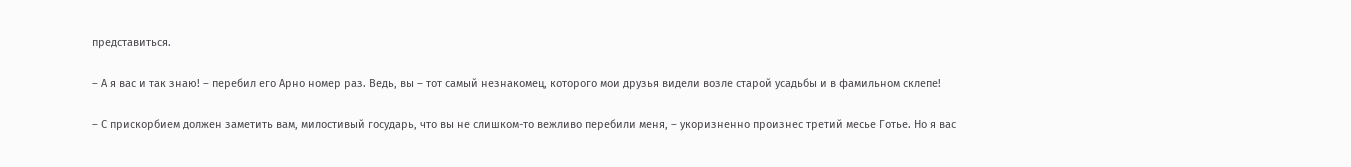представиться.

– А я вас и так знаю! – перебил его Арно номер раз. Ведь, вы – тот самый незнакомец, которого мои друзья видели возле старой усадьбы и в фамильном склепе!

– С прискорбием должен заметить вам, милостивый государь, что вы не слишком-то вежливо перебили меня, – укоризненно произнес третий месье Готье. Но я вас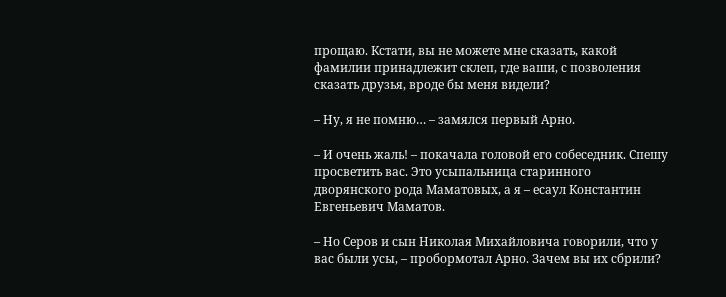прощаю. Кстати, вы не можете мне сказать, какой фамилии принадлежит склеп, где ваши, с позволения сказать друзья, вроде бы меня видели?

– Ну, я не помню… – замялся первый Арно.

– И очень жаль! – покачала головой его собеседник. Спешу просветить вас. Это усыпальница старинного дворянского рода Маматовых, а я – есаул Константин Евгеньевич Маматов.

– Но Серов и сын Николая Михайловича говорили, что у вас были усы, – пробормотал Арно. Зачем вы их сбрили?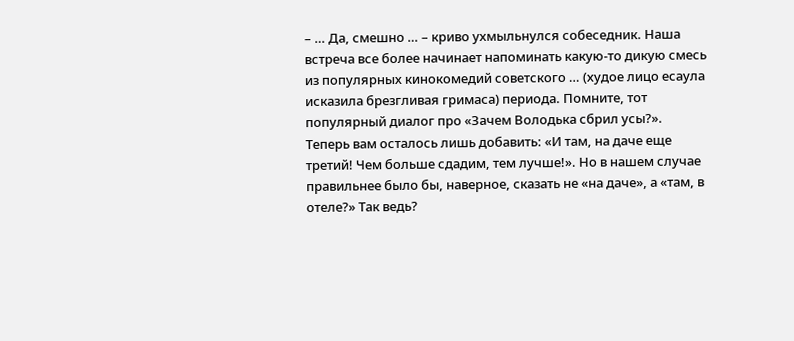– … Да, смешно … – криво ухмыльнулся собеседник. Наша встреча все более начинает напоминать какую-то дикую смесь из популярных кинокомедий советского … (худое лицо есаула исказила брезгливая гримаса) периода. Помните, тот популярный диалог про «Зачем Володька сбрил усы?». Теперь вам осталось лишь добавить: «И там, на даче еще третий! Чем больше сдадим, тем лучше!». Но в нашем случае правильнее было бы, наверное, сказать не «на даче», а «там, в отеле?» Так ведь?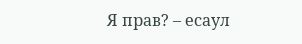Я прав? – есаул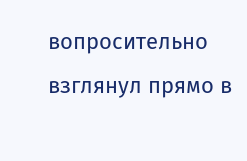вопросительно взглянул прямо в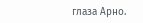глаза Арно.